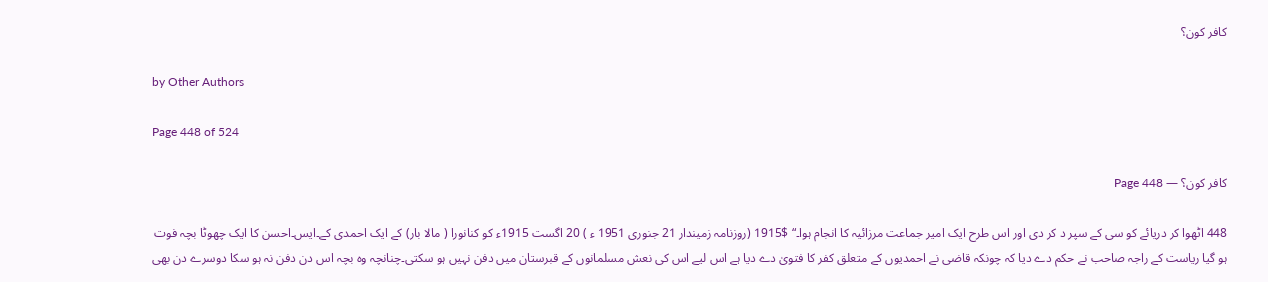کافر کون؟

by Other Authors

Page 448 of 524

کافر کون؟ — Page 448

448 اٹھوا کر دریائے کو سی کے سپر د کر دی اور اس طرح ایک امیر جماعت مرزائیہ کا انجام ہوا۔“ $1915 (روزنامہ زمیندار 21 جنوری 1951 ء ) 20 اگست 1915ء کو کنانورا ( مالا بار) کے ایک احمدی کے۔ایس۔احسن کا ایک چھوٹا بچہ فوت ہو گیا ریاست کے راجہ صاحب نے حکم دے دیا کہ چونکہ قاضی نے احمدیوں کے متعلق کفر کا فتویٰ دے دیا ہے اس لیے اس کی نعش مسلمانوں کے قبرستان میں دفن نہیں ہو سکتی۔چنانچہ وہ بچہ اس دن دفن نہ ہو سکا دوسرے دن بھی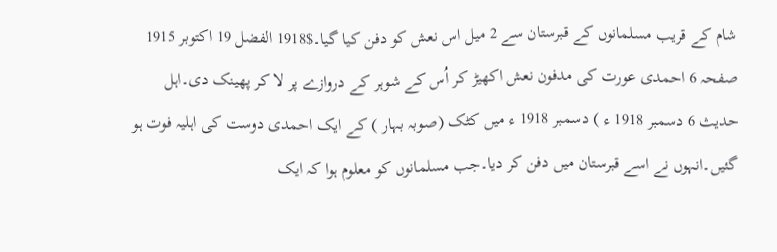شام کے قریب مسلمانوں کے قبرستان سے 2 میل اس نعش کو دفن کیا گیا۔$1918 الفضل 19 اکتوبر 1915 صفحہ 6 احمدی عورت کی مدفون نعش اکھیڑ کر اُس کے شوہر کے دروازے پر لا کر پھینک دی۔اہل حدیث 6 دسمبر 1918 ء ) دسمبر 1918 ء میں کٹک (صوبہ بہار ) کے ایک احمدی دوست کی اہلیہ فوت ہو گئیں۔انہوں نے اسے قبرستان میں دفن کر دیا۔جب مسلمانوں کو معلوم ہوا کہ ایک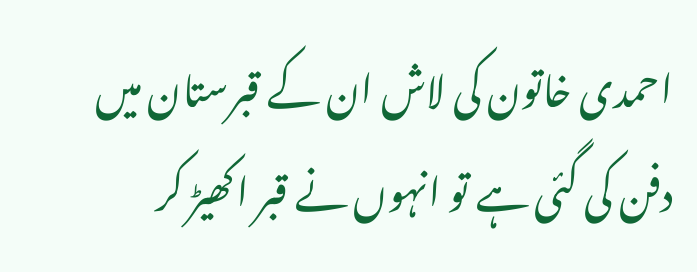احمدی خاتون کی لاش ان کے قبرستان میں دفن کی گئی ہے تو انہوں نے قبر اکھیڑ کر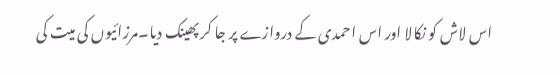اس لاش کو نکالا اور اس احمدی کے دروازے پر جا کر پھینک دیا۔مرزائیوں کی میت کی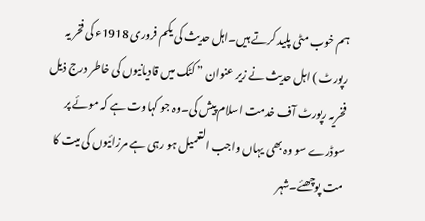ہم خوب مٹی پلید کرتے ہیں۔اہل حدیث کی یکم فروری 1918ء کی فخر یہ رپورٹ ) اہل حدیث نے زیر عنوان ” کٹک میں قادیانیوں کی خاطر درج ذیل فخریہ رپورٹ آف خدمت اسلام پیش کی۔وہ جو کہاوت ہے کہ موئے پر سوڈرے سو وہ بھی یہاں واجب التعمیل ہو رہی ہے مرزائیوں کی میت کا مت پوچھئے۔شہر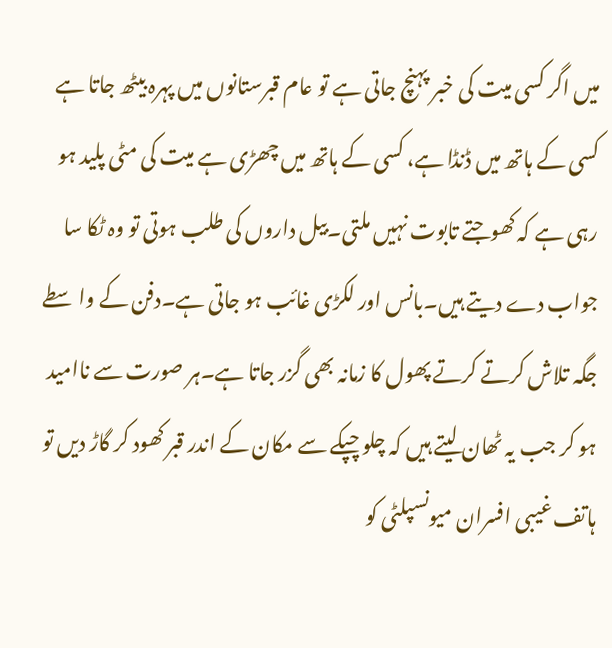میں اگر کسی میت کی خبر پہنچ جاتی ہے تو عام قبرستانوں میں پہرہ بیٹھ جاتا ہے کسی کے ہاتھ میں ڈنڈا ہے، کسی کے ہاتھ میں چھڑی ہے میت کی مٹی پلید ہو رہی ہے کہ کھوجتے تابوت نہیں ملتی۔بیل داروں کی طلب ہوتی تو وہ ٹکا سا جواب دے دیتے ہیں۔بانس اور لکڑی غائب ہو جاتی ہے۔دفن کے واسطے جگہ تلاش کرتے کرتے پھول کا زمانہ بھی گزر جاتا ہے۔ہر صورت سے ناامید ہو کر جب یہ ٹھان لیتے ہیں کہ چلو چپکے سے مکان کے اندر قبر کھود کر گاڑ دیں تو ہاتف غیبی افسران میونسپلٹی کو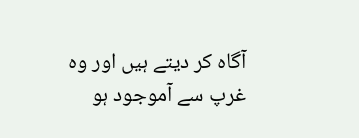آگاہ کر دیتے ہیں اور وہ غرپ سے آموجود ہو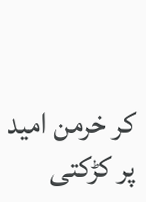کر خرمن امید پر کڑکتی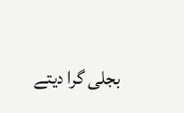بجلی گرا دیتے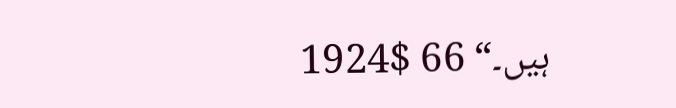ہیں۔“ 66 $1924